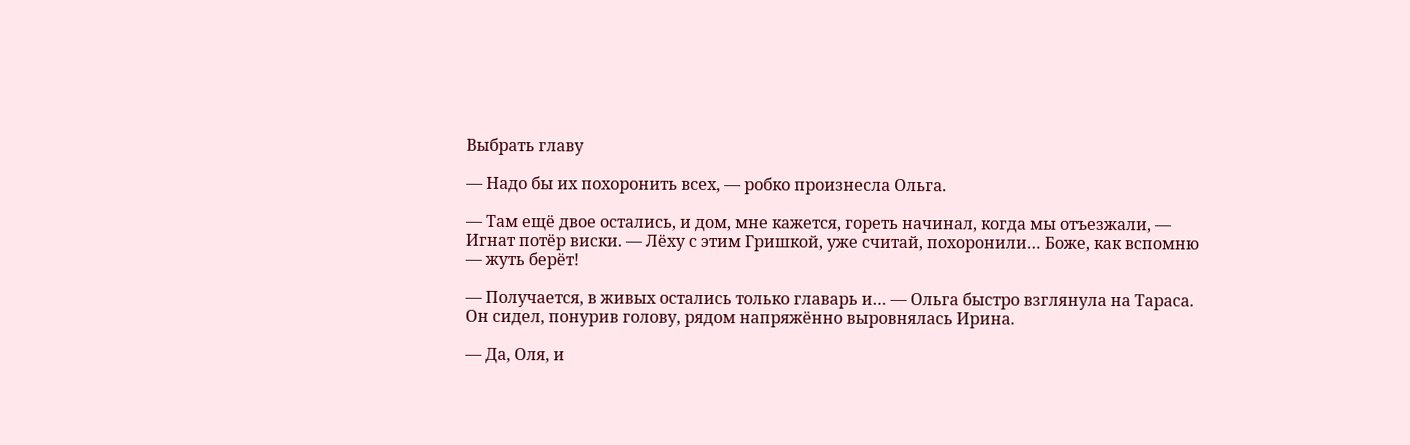Выбрать главу

— Надо бы их похоронить всех, — робко произнесла Ольга.

— Там ещё двое остались, и дом, мне кажется, гореть начинал, когда мы отъезжали, — Игнат потёр виски. — Лёху с этим Гришкой, уже считай, похоронили… Боже, как вспомню — жуть берёт!

— Получается, в живых остались только главарь и… — Ольга быстро взглянула на Тараса. Он сидел, понурив голову, рядом напряжённо выровнялась Ирина.

— Да, Оля, и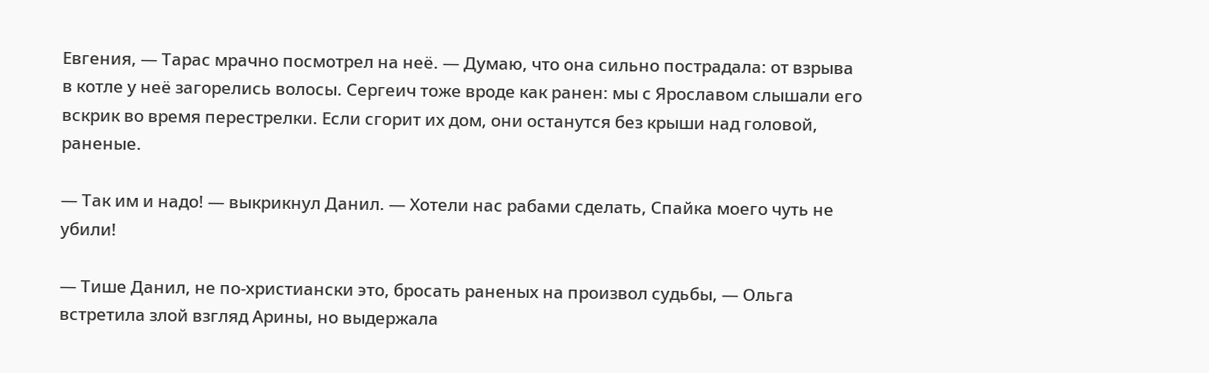Евгения, — Тарас мрачно посмотрел на неё. — Думаю, что она сильно пострадала: от взрыва в котле у неё загорелись волосы. Сергеич тоже вроде как ранен: мы с Ярославом слышали его вскрик во время перестрелки. Если сгорит их дом, они останутся без крыши над головой, раненые.

— Так им и надо! — выкрикнул Данил. — Хотели нас рабами сделать, Спайка моего чуть не убили!

— Тише Данил, не по-христиански это, бросать раненых на произвол судьбы, — Ольга встретила злой взгляд Арины, но выдержала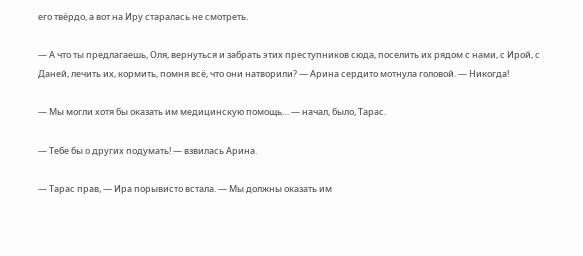его твёрдо, а вот на Иру старалась не смотреть.

— А что ты предлагаешь, Оля, вернуться и забрать этих преступников сюда, поселить их рядом с нами, с Ирой, с Даней, лечить их, кормить, помня всё, что они натворили? — Арина сердито мотнула головой. — Никогда!

— Мы могли хотя бы оказать им медицинскую помощь… — начал, было, Тарас.

— Тебе бы о других подумать! — взвилась Арина.

— Тарас прав, — Ира порывисто встала. — Мы должны оказать им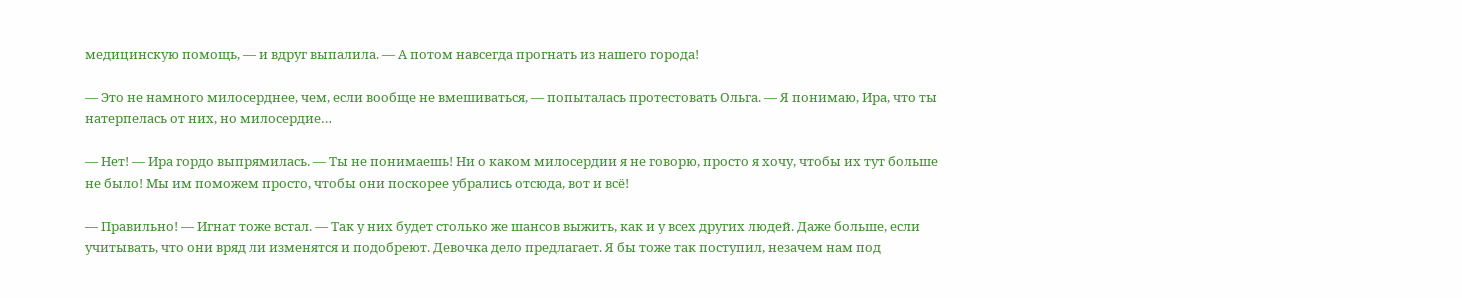медицинскую помощь, — и вдруг выпалила. — А потом навсегда прогнать из нашего города!

— Это не намного милосерднее, чем, если вообще не вмешиваться, — попыталась протестовать Ольга. — Я понимаю, Ира, что ты натерпелась от них, но милосердие…

— Нет! — Ира гордо выпрямилась. — Ты не понимаешь! Ни о каком милосердии я не говорю, просто я хочу, чтобы их тут больше не было! Мы им поможем просто, чтобы они поскорее убрались отсюда, вот и всё!

— Правильно! — Игнат тоже встал. — Так у них будет столько же шансов выжить, как и у всех других людей. Даже больше, если учитывать, что они вряд ли изменятся и подобреют. Девочка дело предлагает. Я бы тоже так поступил, незачем нам под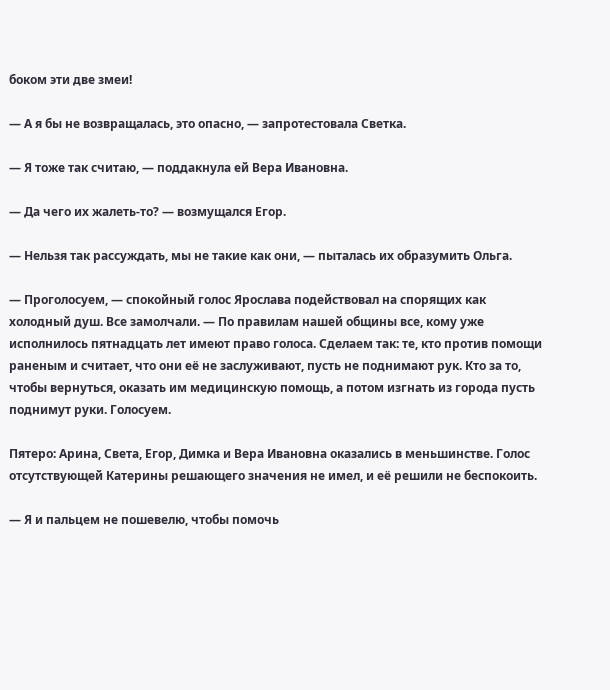боком эти две змеи!

— А я бы не возвращалась, это опасно, — запротестовала Светка.

— Я тоже так считаю, — поддакнула ей Вера Ивановна.

— Да чего их жалеть-то? — возмущался Егор.

— Нельзя так рассуждать, мы не такие как они, — пыталась их образумить Ольга.

— Проголосуем, — спокойный голос Ярослава подействовал на спорящих как холодный душ. Все замолчали. — По правилам нашей общины все, кому уже исполнилось пятнадцать лет имеют право голоса. Сделаем так: те, кто против помощи раненым и считает, что они её не заслуживают, пусть не поднимают рук. Кто за то, чтобы вернуться, оказать им медицинскую помощь, а потом изгнать из города пусть поднимут руки. Голосуем.

Пятеро: Арина, Света, Егор, Димка и Вера Ивановна оказались в меньшинстве. Голос отсутствующей Катерины решающего значения не имел, и её решили не беспокоить.

— Я и пальцем не пошевелю, чтобы помочь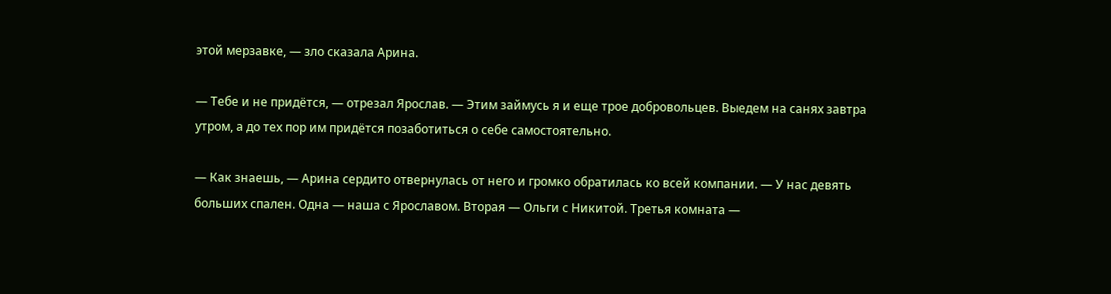этой мерзавке, — зло сказала Арина.

— Тебе и не придётся, — отрезал Ярослав. — Этим займусь я и еще трое добровольцев. Выедем на санях завтра утром, а до тех пор им придётся позаботиться о себе самостоятельно.

— Как знаешь, — Арина сердито отвернулась от него и громко обратилась ко всей компании. — У нас девять больших спален. Одна — наша с Ярославом. Вторая — Ольги с Никитой. Третья комната —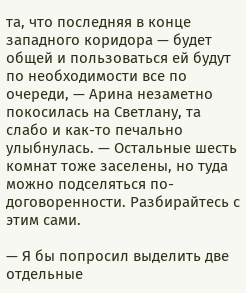та, что последняя в конце западного коридора — будет общей и пользоваться ей будут по необходимости все по очереди, — Арина незаметно покосилась на Светлану, та слабо и как-то печально улыбнулась. — Остальные шесть комнат тоже заселены, но туда можно подселяться по-договоренности. Разбирайтесь с этим сами.

— Я бы попросил выделить две отдельные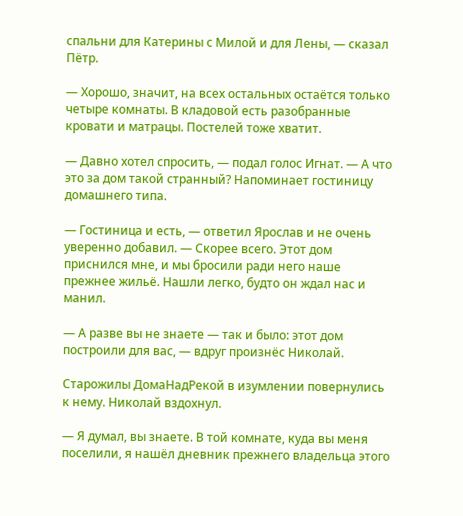спальни для Катерины с Милой и для Лены, — сказал Пётр.

— Хорошо, значит, на всех остальных остаётся только четыре комнаты. В кладовой есть разобранные кровати и матрацы. Постелей тоже хватит.

— Давно хотел спросить, — подал голос Игнат. — А что это за дом такой странный? Напоминает гостиницу домашнего типа.

— Гостиница и есть, — ответил Ярослав и не очень уверенно добавил. — Скорее всего. Этот дом приснился мне, и мы бросили ради него наше прежнее жильё. Нашли легко, будто он ждал нас и манил.

— А разве вы не знаете — так и было: этот дом построили для вас, — вдруг произнёс Николай.

Старожилы ДомаНадРекой в изумлении повернулись к нему. Николай вздохнул.

— Я думал, вы знаете. В той комнате, куда вы меня поселили, я нашёл дневник прежнего владельца этого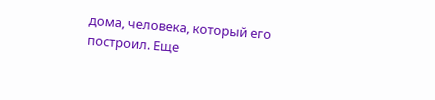дома, человека, который его построил. Еще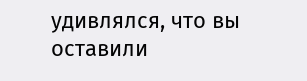удивлялся, что вы оставили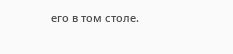его в том столе.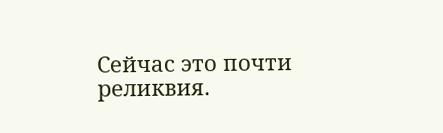Сейчас это почти реликвия.